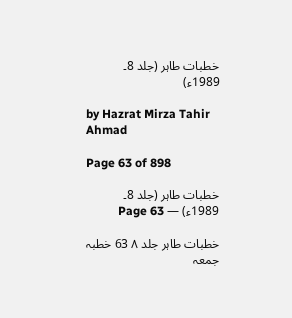خطبات طاہر (جلد 8۔ 1989ء)

by Hazrat Mirza Tahir Ahmad

Page 63 of 898

خطبات طاہر (جلد 8۔ 1989ء) — Page 63

خطبات طاہر جلد ۸ 63 خطبہ جمعہ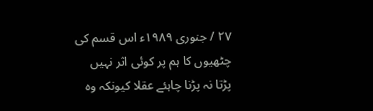۲۷ / جنوری ۱۹۸۹ء اس قسم کی چٹھیوں کا ہم پر کوئی اثر نہیں پڑتا نہ پڑنا چاہئے عقلا کیونکہ وہ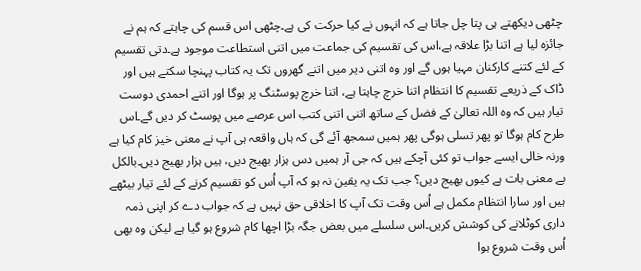چٹھی دیکھتے ہی پتا چل جاتا ہے کہ انہوں نے کیا حرکت کی ہے۔چٹھی اس قسم کی چاہتے کہ ہم نے جائزہ لیا ہے اتنا بڑا علاقہ ہے،اس کی تقسیم کی جماعت میں اتنی استطاعت موجود ہے۔دتی تقسیم کے لئے کتنے کارکنان مہیا ہوں گے اور وہ اتنی دیر میں اتنے گھروں تک یہ کتاب پہنچا سکتے ہیں اور ڈاک کے ذریعے تقسیم کا انتظام اتنا خرچ چاہتا ہے، اتنا خرچ پوسٹنگ پر ہوگا اور اتنے احمدی دوست تیار ہیں کہ وہ اللہ تعالیٰ کے فضل کے ساتھ اتنی اتنی کتب اس عرصے میں پوسٹ کر دیں گے۔اس طرح کام ہوگا تو پھر تسلی ہوگی پھر ہمیں سمجھ آئے گی کہ ہاں واقعہ ہی آپ نے معنی خیز کام کیا ہے ورنہ خالی ایسے جواب تو کئی آچکے ہیں کہ جی آر ہمیں دس ہزار بھیج دیں، ہیں ہزار بھیج دیں۔بالکل بے معنی بات ہے کیوں بھیج دیں؟ جب تک یہ یقین نہ ہو کہ آپ اُس کو تقسیم کرنے کے لئے تیار بیٹھے ہیں اور سارا انتظام مکمل ہے اُس وقت تک آپ کا اخلاقی حق نہیں ہے کہ جواب دے کر اپنی ذمہ داری کوٹلانے کی کوشش کریں۔اس سلسلے میں بعض جگہ بڑا اچھا کام شروع ہو گیا ہے لیکن وہ بھی اُس وقت شروع ہوا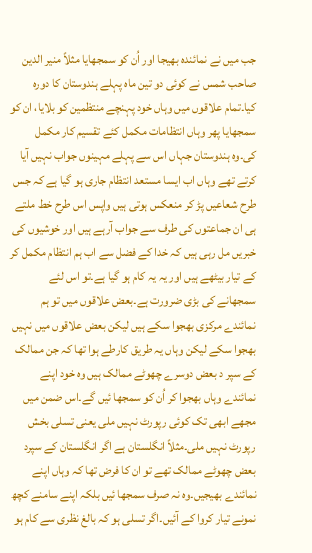جب میں نے نمائندہ بھیجا اور اُن کو سمجھایا مثلاً منیر الدین صاحب شمس نے کوئی دو تین ماہ پہلے ہندوستان کا دورہ کیا۔تمام علاقوں میں وہاں خود پہنچے منتظمین کو بلایا، ان کو سمجھایا پھر وہاں انتظامات مکمل کئے تقسیم کار مکمل کی۔وہ ہندوستان جہاں اس سے پہلے مہینوں جواب نہیں آیا کرتے تھے وہاں اب ایسا مستعد انتظام جاری ہو گیا ہے کہ جس طرح شعاعیں پڑ کر منعکس ہوتی ہیں واپس اس طرح خط ملتے ہی ان جماعتوں کی طرف سے جواب آرہے ہیں اور خوشیوں کی خبریں مل رہی ہیں کہ خدا کے فضل سے اب ہم انتظام مکمل کر کے تیار بیٹھے ہیں اور یہ یہ کام ہو گیا ہے۔تو اس لئے سمجھانے کی بڑی ضرورت ہے۔بعض علاقوں میں تو ہم نمائندے مرکزی بھجوا سکے ہیں لیکن بعض علاقوں میں نہیں بھجوا سکے لیکن وہاں یہ طریق کارطے ہوا تھا کہ جن ممالک کے سپر د بعض دوسرے چھوٹے ممالک ہیں وہ خود اپنے نمائندے وہاں بھجوا کر اُن کو سمجھا ئیں گے۔اس ضمن میں مجھے ابھی تک کوئی رپورٹ نہیں ملی یعنی تسلی بخش رپورٹ نہیں ملی۔مثلاً انگلستان ہے اگر انگلستان کے سپرد بعض چھوٹے ممالک تھے تو ان کا فرض تھا کہ وہاں اپنے نمائندے بھیجیں۔وہ نہ صرف سمجھا ئیں بلکہ اپنے سامنے کچھ نمونے تیار کروا کے آئیں۔اگر تسلی ہو کہ بالغ نظری سے کام ہو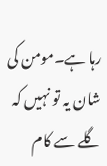رہا ہے۔مومن کی شان یہ تو نہیں کہ گلے سے کام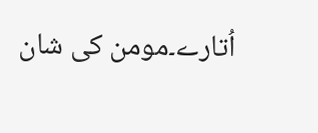اُتارے۔مومن کی شان